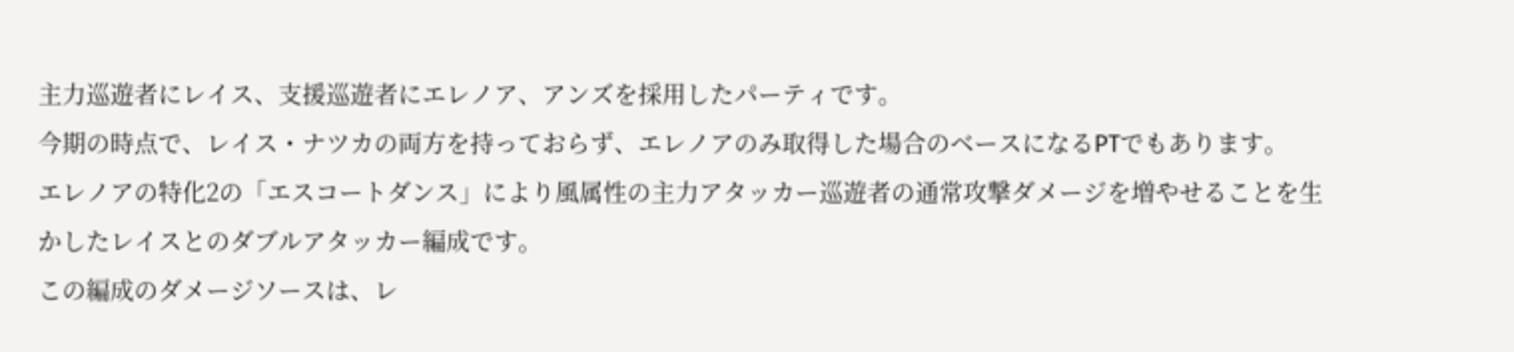主力巡遊者にレイス、支援巡遊者にエレノア、アンズを採用したパーティです。
今期の時点で、レイス・ナツカの両方を持っておらず、エレノアのみ取得した場合のベースになるPTでもあります。
エレノアの特化2の「エスコートダンス」により風属性の主力アタッカー巡遊者の通常攻撃ダメージを増やせることを生かしたレイスとのダブルアタッカー編成です。
この編成のダメージソースは、レ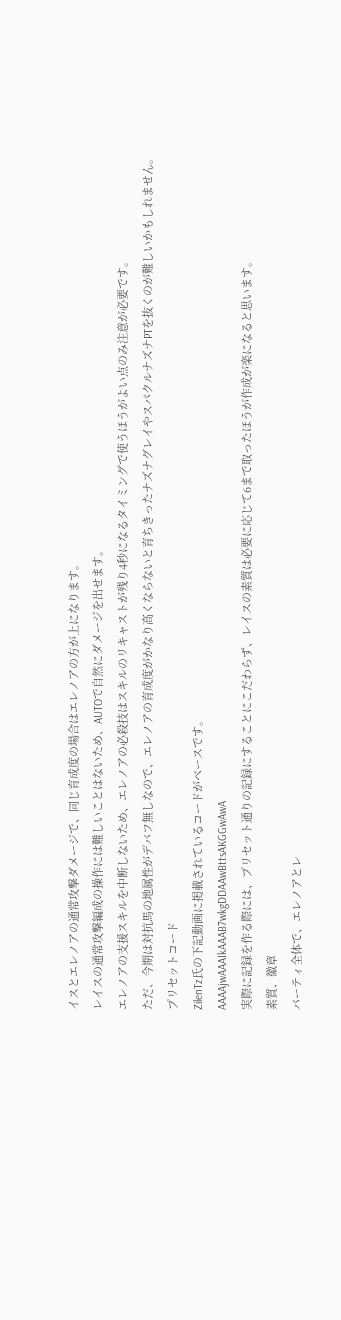イスとエレノアの通常攻撃ダメージで、同じ育成度の場合はエレノアの方が上になります。
レイスの通常攻撃編成の操作には難しいことはないため、AUTOで自然にダメージを出せます。
エレノアの支援スキルを中断しないため、エレノアの必殺技はスキルのリキャストが残り4秒になるタイミングで使うほうがよい点のみ注意が必要です。
ただ、今期は対抗馬の地属性がデバフ無しなので、エレノアの育成度がかなり高くならないと育ちきったナズナグレイやスパクルナズナPTを抜くのが難しいかもしれません。
プリセットコード
ZilenTz氏の下記動画に掲載されているコードがベースです。
AAAAjwAAAIkAAAB7wkgDDAAwBttsAKGGwAwA
実際に記録を作る際には、プリセット通りの記録にすることにこだわらず、レイスの素質は必要に応じて6まで取ったほうが作成が楽になると思います。
素質、徽章
パーティ全体で、エレノアとレ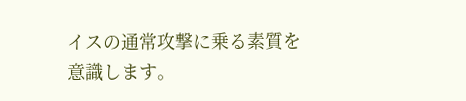イスの通常攻撃に乗る素質を意識します。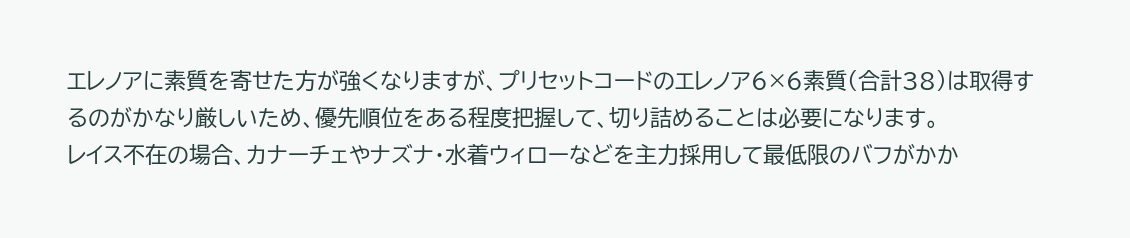エレノアに素質を寄せた方が強くなりますが、プリセットコードのエレノア6×6素質(合計38)は取得するのがかなり厳しいため、優先順位をある程度把握して、切り詰めることは必要になります。
レイス不在の場合、カナーチェやナズナ・水着ウィローなどを主力採用して最低限のバフがかか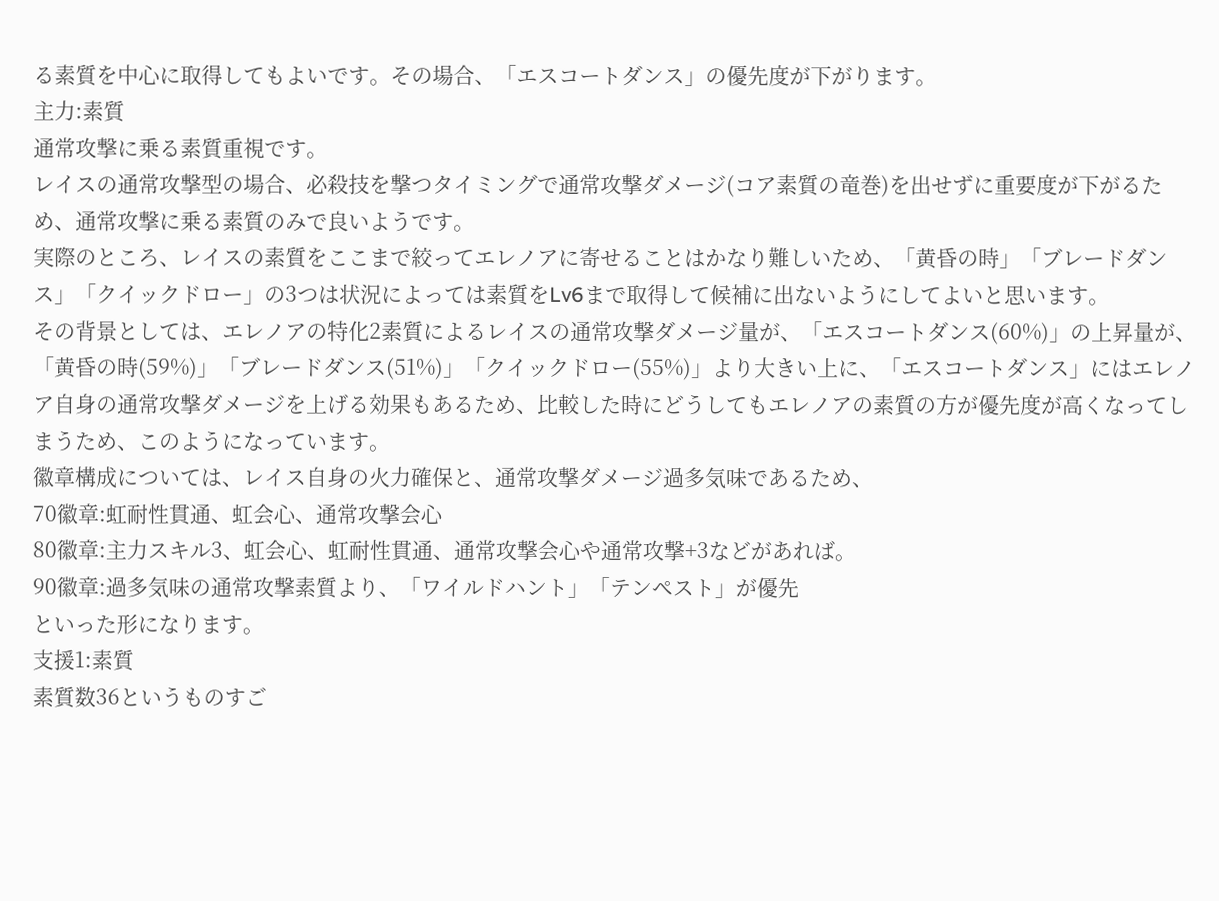る素質を中心に取得してもよいです。その場合、「エスコートダンス」の優先度が下がります。
主力:素質
通常攻撃に乗る素質重視です。
レイスの通常攻撃型の場合、必殺技を撃つタイミングで通常攻撃ダメージ(コア素質の竜巻)を出せずに重要度が下がるため、通常攻撃に乗る素質のみで良いようです。
実際のところ、レイスの素質をここまで絞ってエレノアに寄せることはかなり難しいため、「黄昏の時」「ブレードダンス」「クイックドロー」の3つは状況によっては素質をLv6まで取得して候補に出ないようにしてよいと思います。
その背景としては、エレノアの特化2素質によるレイスの通常攻撃ダメージ量が、「エスコートダンス(60%)」の上昇量が、「黄昏の時(59%)」「ブレードダンス(51%)」「クイックドロー(55%)」より大きい上に、「エスコートダンス」にはエレノア自身の通常攻撃ダメージを上げる効果もあるため、比較した時にどうしてもエレノアの素質の方が優先度が高くなってしまうため、このようになっています。
徽章構成については、レイス自身の火力確保と、通常攻撃ダメージ過多気味であるため、
70徽章:虹耐性貫通、虹会心、通常攻撃会心
80徽章:主力スキル3、虹会心、虹耐性貫通、通常攻撃会心や通常攻撃+3などがあれば。
90徽章:過多気味の通常攻撃素質より、「ワイルドハント」「テンペスト」が優先
といった形になります。
支援1:素質
素質数36というものすご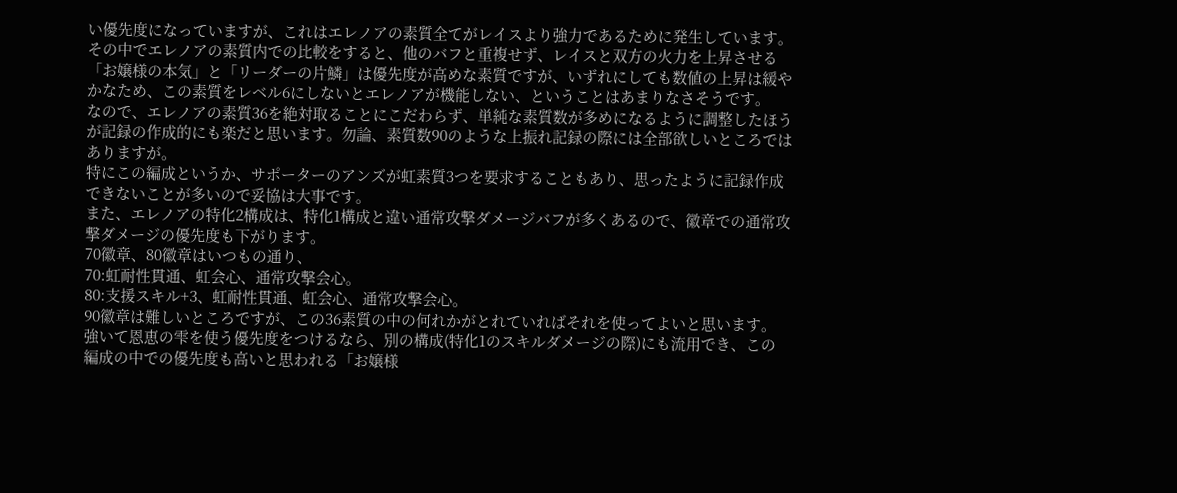い優先度になっていますが、これはエレノアの素質全てがレイスより強力であるために発生しています。
その中でエレノアの素質内での比較をすると、他のバフと重複せず、レイスと双方の火力を上昇させる「お嬢様の本気」と「リーダーの片鱗」は優先度が高めな素質ですが、いずれにしても数値の上昇は緩やかなため、この素質をレベル6にしないとエレノアが機能しない、ということはあまりなさそうです。
なので、エレノアの素質36を絶対取ることにこだわらず、単純な素質数が多めになるように調整したほうが記録の作成的にも楽だと思います。勿論、素質数90のような上振れ記録の際には全部欲しいところではありますが。
特にこの編成というか、サポーターのアンズが虹素質3つを要求することもあり、思ったように記録作成できないことが多いので妥協は大事です。
また、エレノアの特化2構成は、特化1構成と違い通常攻撃ダメージバフが多くあるので、徽章での通常攻撃ダメージの優先度も下がります。
70徽章、80徽章はいつもの通り、
70:虹耐性貫通、虹会心、通常攻撃会心。
80:支援スキル+3、虹耐性貫通、虹会心、通常攻撃会心。
90徽章は難しいところですが、この36素質の中の何れかがとれていればそれを使ってよいと思います。強いて恩恵の雫を使う優先度をつけるなら、別の構成(特化1のスキルダメージの際)にも流用でき、この編成の中での優先度も高いと思われる「お嬢様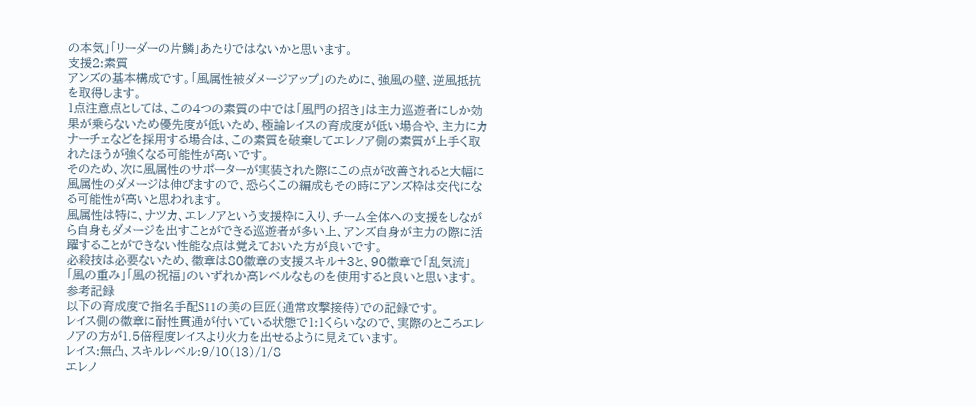の本気」「リーダーの片鱗」あたりではないかと思います。
支援2:素質
アンズの基本構成です。「風属性被ダメージアップ」のために、強風の壁、逆風抵抗を取得します。
1点注意点としては、この4つの素質の中では「風門の招き」は主力巡遊者にしか効果が乗らないため優先度が低いため、極論レイスの育成度が低い場合や、主力にカナーチェなどを採用する場合は、この素質を破棄してエレノア側の素質が上手く取れたほうが強くなる可能性が高いです。
そのため、次に風属性のサポーターが実装された際にこの点が改善されると大幅に風属性のダメージは伸びますので、恐らくこの編成もその時にアンズ枠は交代になる可能性が高いと思われます。
風属性は特に、ナツカ、エレノアという支援枠に入り、チーム全体への支援をしながら自身もダメージを出すことができる巡遊者が多い上、アンズ自身が主力の際に活躍することができない性能な点は覚えておいた方が良いです。
必殺技は必要ないため、徽章は80徽章の支援スキル+3と、90徽章で「乱気流」「風の重み」「風の祝福」のいずれか高レベルなものを使用すると良いと思います。
参考記録
以下の育成度で指名手配S11の美の巨匠(通常攻撃接待)での記録です。
レイス側の徽章に耐性貫通が付いている状態で1:1くらいなので、実際のところエレノアの方が1.5倍程度レイスより火力を出せるように見えています。
レイス:無凸、スキルレベル:9/10(13)/1/8
エレノ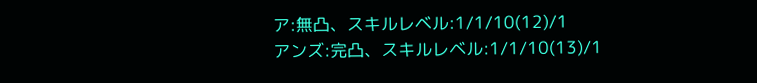ア:無凸、スキルレベル:1/1/10(12)/1
アンズ:完凸、スキルレベル:1/1/10(13)/1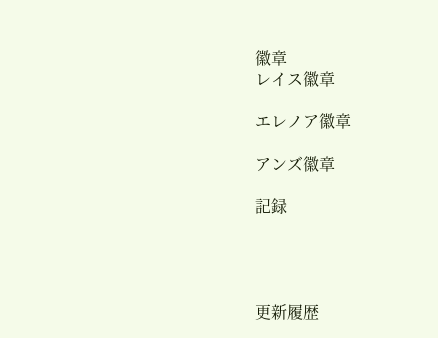徽章
レイス徽章

エレノア徽章

アンズ徽章

記録




更新履歴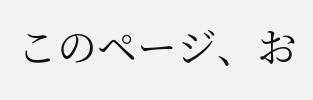このページ、お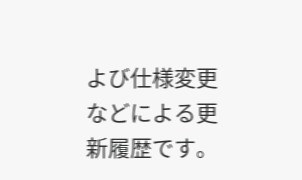よび仕様変更などによる更新履歴です。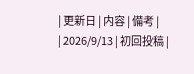| 更新日 | 内容 | 備考 |
| 2026/9/13 | 初回投稿 |